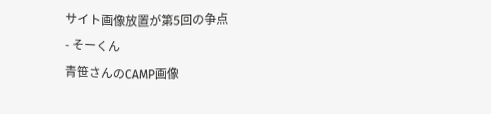サイト画像放置が第5回の争点
- そーくん
青笹さんのCAMP画像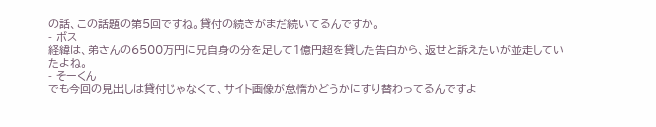の話、この話題の第5回ですね。貸付の続きがまだ続いてるんですか。
- ボス
経緯は、弟さんの6500万円に兄自身の分を足して1億円超を貸した告白から、返せと訴えたいが並走していたよね。
- そーくん
でも今回の見出しは貸付じゃなくて、サイト画像が怠惰かどうかにすり替わってるんですよ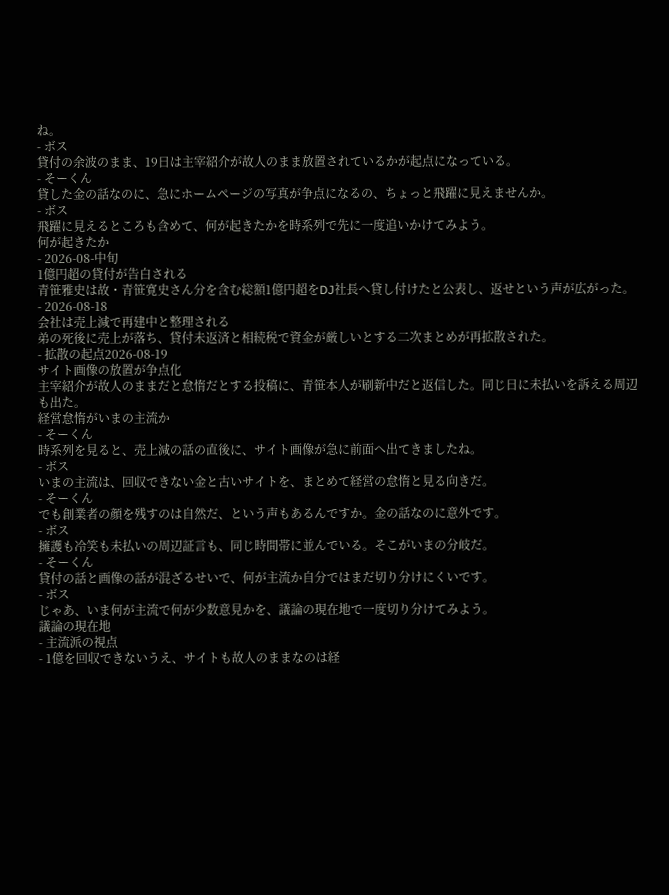ね。
- ボス
貸付の余波のまま、19日は主宰紹介が故人のまま放置されているかが起点になっている。
- そーくん
貸した金の話なのに、急にホームページの写真が争点になるの、ちょっと飛躍に見えませんか。
- ボス
飛躍に見えるところも含めて、何が起きたかを時系列で先に一度追いかけてみよう。
何が起きたか
- 2026-08-中旬
1億円超の貸付が告白される
青笹雅史は故・青笹寛史さん分を含む総額1億円超をDJ社長へ貸し付けたと公表し、返せという声が広がった。
- 2026-08-18
会社は売上減で再建中と整理される
弟の死後に売上が落ち、貸付未返済と相続税で資金が厳しいとする二次まとめが再拡散された。
- 拡散の起点2026-08-19
サイト画像の放置が争点化
主宰紹介が故人のままだと怠惰だとする投稿に、青笹本人が刷新中だと返信した。同じ日に未払いを訴える周辺も出た。
経営怠惰がいまの主流か
- そーくん
時系列を見ると、売上減の話の直後に、サイト画像が急に前面へ出てきましたね。
- ボス
いまの主流は、回収できない金と古いサイトを、まとめて経営の怠惰と見る向きだ。
- そーくん
でも創業者の顔を残すのは自然だ、という声もあるんですか。金の話なのに意外です。
- ボス
擁護も冷笑も未払いの周辺証言も、同じ時間帯に並んでいる。そこがいまの分岐だ。
- そーくん
貸付の話と画像の話が混ざるせいで、何が主流か自分ではまだ切り分けにくいです。
- ボス
じゃあ、いま何が主流で何が少数意見かを、議論の現在地で一度切り分けてみよう。
議論の現在地
- 主流派の視点
- 1億を回収できないうえ、サイトも故人のままなのは経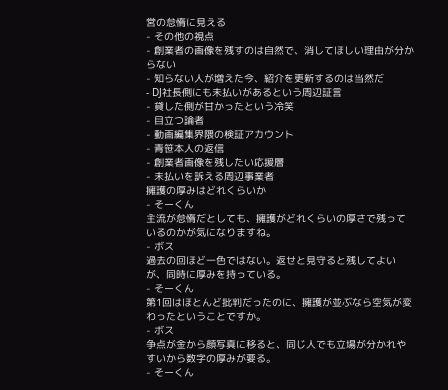営の怠惰に見える
- その他の視点
- 創業者の画像を残すのは自然で、消してほしい理由が分からない
- 知らない人が増えた今、紹介を更新するのは当然だ
- DJ社長側にも未払いがあるという周辺証言
- 貸した側が甘かったという冷笑
- 目立つ論者
- 動画編集界隈の検証アカウント
- 青笹本人の返信
- 創業者画像を残したい応援層
- 未払いを訴える周辺事業者
擁護の厚みはどれくらいか
- そーくん
主流が怠惰だとしても、擁護がどれくらいの厚さで残っているのかが気になりますね。
- ボス
過去の回ほど一色ではない。返せと見守ると残してよいが、同時に厚みを持っている。
- そーくん
第1回はほとんど批判だったのに、擁護が並ぶなら空気が変わったということですか。
- ボス
争点が金から顔写真に移ると、同じ人でも立場が分かれやすいから数字の厚みが要る。
- そーくん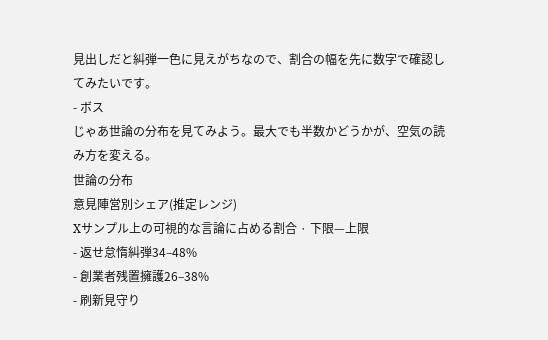見出しだと糾弾一色に見えがちなので、割合の幅を先に数字で確認してみたいです。
- ボス
じゃあ世論の分布を見てみよう。最大でも半数かどうかが、空気の読み方を変える。
世論の分布
意見陣営別シェア(推定レンジ)
Xサンプル上の可視的な言論に占める割合 · 下限—上限
- 返せ怠惰糾弾34–48%
- 創業者残置擁護26–38%
- 刷新見守り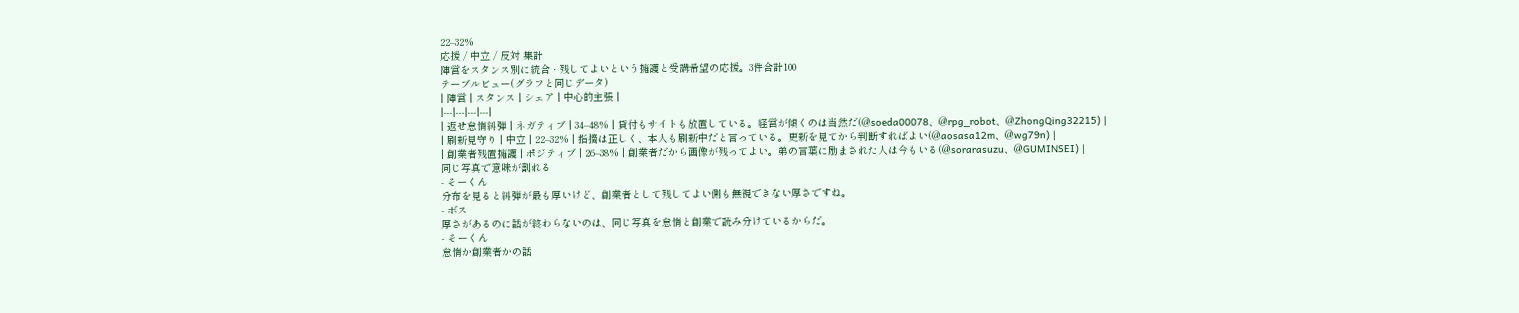22–32%
応援 / 中立 / 反対 集計
陣営をスタンス別に統合 · 残してよいという擁護と受講希望の応援。3件合計100
テーブルビュー(グラフと同じデータ)
| 陣営 | スタンス | シェア | 中心的主張 |
|---|---|---|---|
| 返せ怠惰糾弾 | ネガティブ | 34–48% | 貸付もサイトも放置している。経営が傾くのは当然だ(@soeda00078、@rpg_robot、@ZhongQing32215) |
| 刷新見守り | 中立 | 22–32% | 指摘は正しく、本人も刷新中だと言っている。更新を見てから判断すればよい(@aosasa12m、@wg79n) |
| 創業者残置擁護 | ポジティブ | 26–38% | 創業者だから画像が残ってよい。弟の言葉に励まされた人は今もいる(@sorarasuzu、@GUMINSEI) |
同じ写真で意味が割れる
- そーくん
分布を見ると糾弾が最も厚いけど、創業者として残してよい側も無視できない厚さですね。
- ボス
厚さがあるのに話が終わらないのは、同じ写真を怠惰と創業で読み分けているからだ。
- そーくん
怠惰か創業者かの話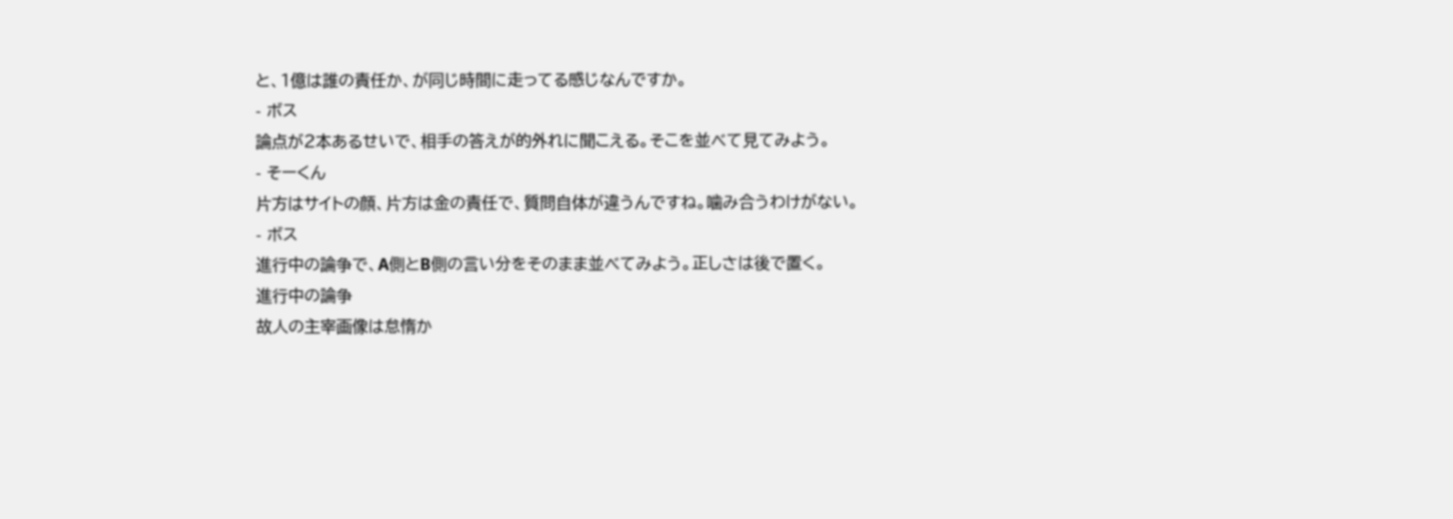と、1億は誰の責任か、が同じ時間に走ってる感じなんですか。
- ボス
論点が2本あるせいで、相手の答えが的外れに聞こえる。そこを並べて見てみよう。
- そーくん
片方はサイトの顔、片方は金の責任で、質問自体が違うんですね。噛み合うわけがない。
- ボス
進行中の論争で、A側とB側の言い分をそのまま並べてみよう。正しさは後で置く。
進行中の論争
故人の主宰画像は怠惰か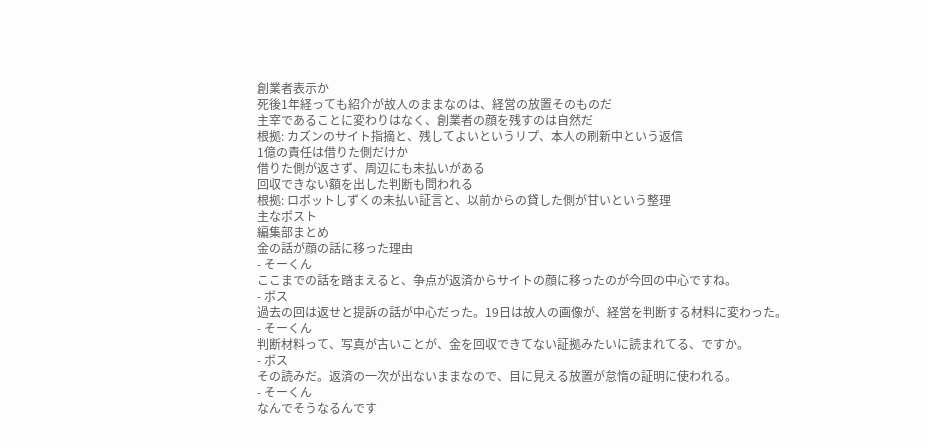創業者表示か
死後1年経っても紹介が故人のままなのは、経営の放置そのものだ
主宰であることに変わりはなく、創業者の顔を残すのは自然だ
根拠: カズンのサイト指摘と、残してよいというリプ、本人の刷新中という返信
1億の責任は借りた側だけか
借りた側が返さず、周辺にも未払いがある
回収できない額を出した判断も問われる
根拠: ロボットしずくの未払い証言と、以前からの貸した側が甘いという整理
主なポスト
編集部まとめ
金の話が顔の話に移った理由
- そーくん
ここまでの話を踏まえると、争点が返済からサイトの顔に移ったのが今回の中心ですね。
- ボス
過去の回は返せと提訴の話が中心だった。19日は故人の画像が、経営を判断する材料に変わった。
- そーくん
判断材料って、写真が古いことが、金を回収できてない証拠みたいに読まれてる、ですか。
- ボス
その読みだ。返済の一次が出ないままなので、目に見える放置が怠惰の証明に使われる。
- そーくん
なんでそうなるんです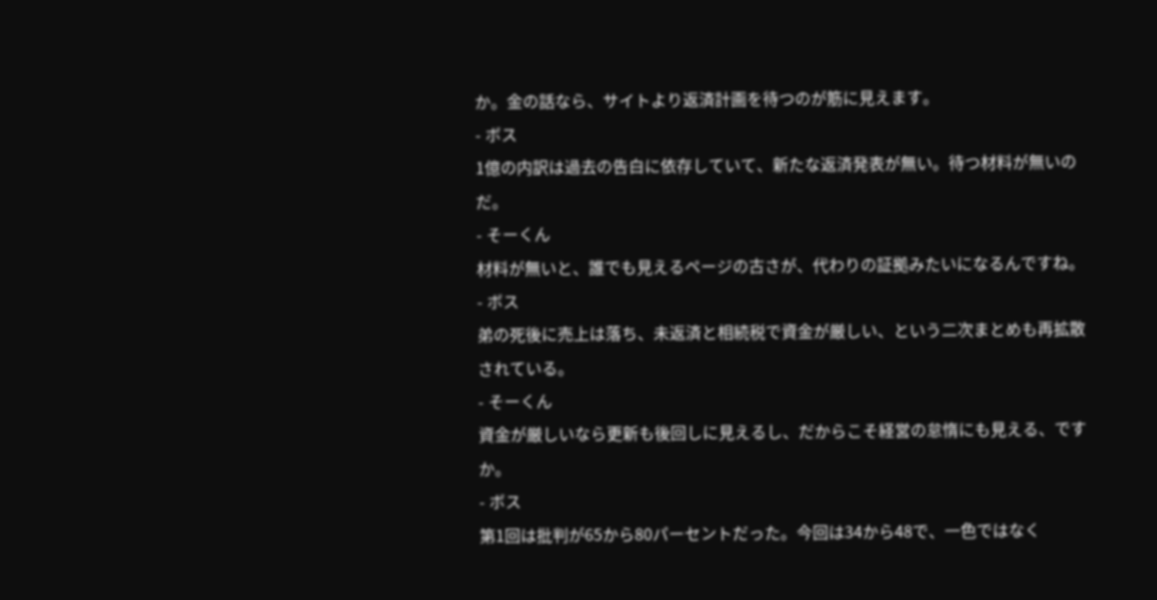か。金の話なら、サイトより返済計画を待つのが筋に見えます。
- ボス
1億の内訳は過去の告白に依存していて、新たな返済発表が無い。待つ材料が無いのだ。
- そーくん
材料が無いと、誰でも見えるページの古さが、代わりの証拠みたいになるんですね。
- ボス
弟の死後に売上は落ち、未返済と相続税で資金が厳しい、という二次まとめも再拡散されている。
- そーくん
資金が厳しいなら更新も後回しに見えるし、だからこそ経営の怠惰にも見える、ですか。
- ボス
第1回は批判が65から80パーセントだった。今回は34から48で、一色ではなく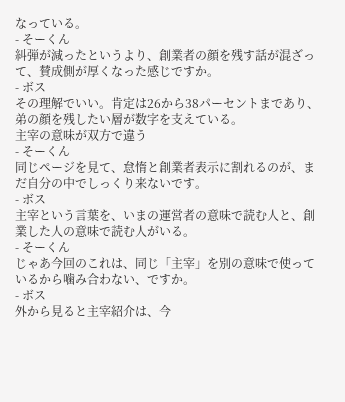なっている。
- そーくん
糾弾が減ったというより、創業者の顔を残す話が混ざって、賛成側が厚くなった感じですか。
- ボス
その理解でいい。肯定は26から38パーセントまであり、弟の顔を残したい層が数字を支えている。
主宰の意味が双方で違う
- そーくん
同じページを見て、怠惰と創業者表示に割れるのが、まだ自分の中でしっくり来ないです。
- ボス
主宰という言葉を、いまの運営者の意味で読む人と、創業した人の意味で読む人がいる。
- そーくん
じゃあ今回のこれは、同じ「主宰」を別の意味で使っているから噛み合わない、ですか。
- ボス
外から見ると主宰紹介は、今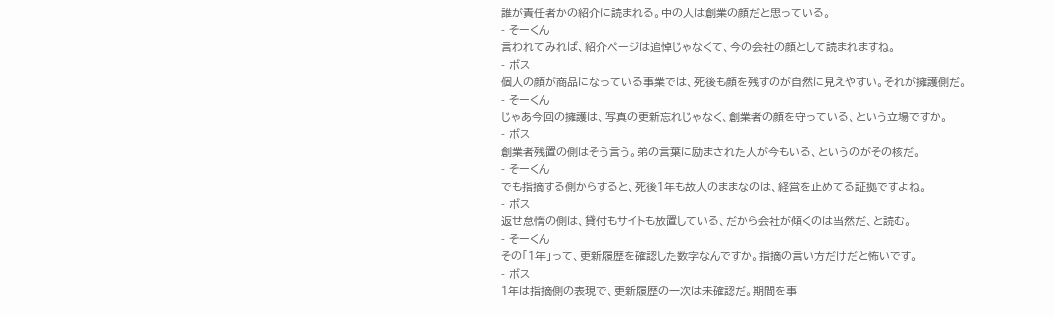誰が責任者かの紹介に読まれる。中の人は創業の顔だと思っている。
- そーくん
言われてみれば、紹介ページは追悼じゃなくて、今の会社の顔として読まれますね。
- ボス
個人の顔が商品になっている事業では、死後も顔を残すのが自然に見えやすい。それが擁護側だ。
- そーくん
じゃあ今回の擁護は、写真の更新忘れじゃなく、創業者の顔を守っている、という立場ですか。
- ボス
創業者残置の側はそう言う。弟の言葉に励まされた人が今もいる、というのがその核だ。
- そーくん
でも指摘する側からすると、死後1年も故人のままなのは、経営を止めてる証拠ですよね。
- ボス
返せ怠惰の側は、貸付もサイトも放置している、だから会社が傾くのは当然だ、と読む。
- そーくん
その「1年」って、更新履歴を確認した数字なんですか。指摘の言い方だけだと怖いです。
- ボス
1年は指摘側の表現で、更新履歴の一次は未確認だ。期間を事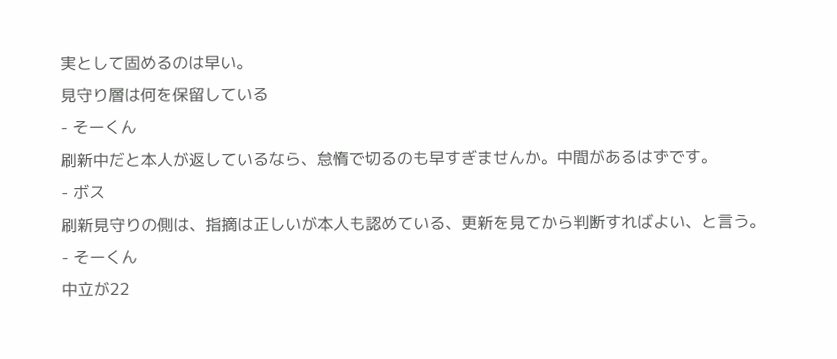実として固めるのは早い。
見守り層は何を保留している
- そーくん
刷新中だと本人が返しているなら、怠惰で切るのも早すぎませんか。中間があるはずです。
- ボス
刷新見守りの側は、指摘は正しいが本人も認めている、更新を見てから判断すればよい、と言う。
- そーくん
中立が22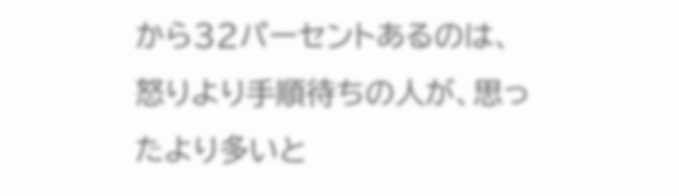から32パーセントあるのは、怒りより手順待ちの人が、思ったより多いと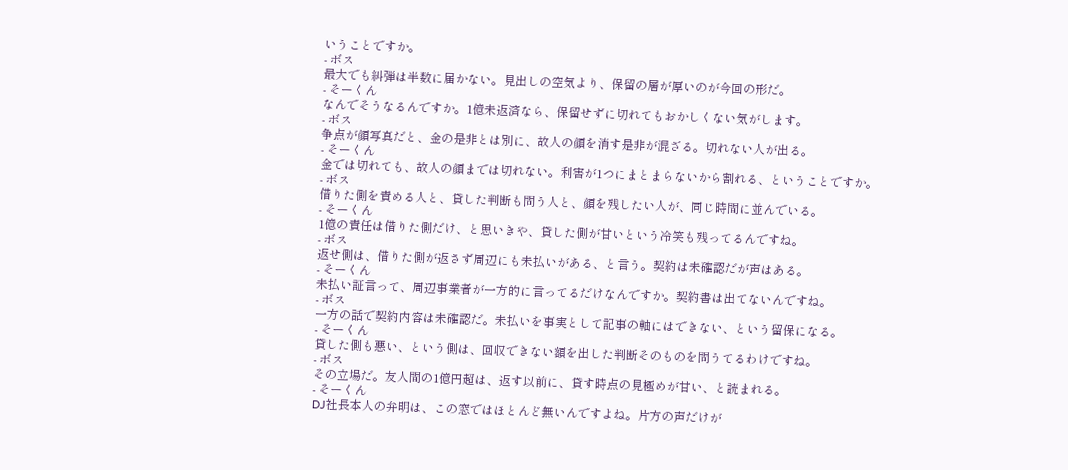いうことですか。
- ボス
最大でも糾弾は半数に届かない。見出しの空気より、保留の層が厚いのが今回の形だ。
- そーくん
なんでそうなるんですか。1億未返済なら、保留せずに切れてもおかしくない気がします。
- ボス
争点が顔写真だと、金の是非とは別に、故人の顔を消す是非が混ざる。切れない人が出る。
- そーくん
金では切れても、故人の顔までは切れない。利害が1つにまとまらないから割れる、ということですか。
- ボス
借りた側を責める人と、貸した判断も問う人と、顔を残したい人が、同じ時間に並んでいる。
- そーくん
1億の責任は借りた側だけ、と思いきや、貸した側が甘いという冷笑も残ってるんですね。
- ボス
返せ側は、借りた側が返さず周辺にも未払いがある、と言う。契約は未確認だが声はある。
- そーくん
未払い証言って、周辺事業者が一方的に言ってるだけなんですか。契約書は出てないんですね。
- ボス
一方の話で契約内容は未確認だ。未払いを事実として記事の軸にはできない、という留保になる。
- そーくん
貸した側も悪い、という側は、回収できない額を出した判断そのものを問うてるわけですね。
- ボス
その立場だ。友人間の1億円超は、返す以前に、貸す時点の見極めが甘い、と読まれる。
- そーくん
DJ社長本人の弁明は、この窓ではほとんど無いんですよね。片方の声だけが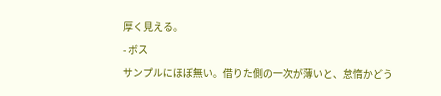厚く見える。
- ボス
サンプルにほぼ無い。借りた側の一次が薄いと、怠惰かどう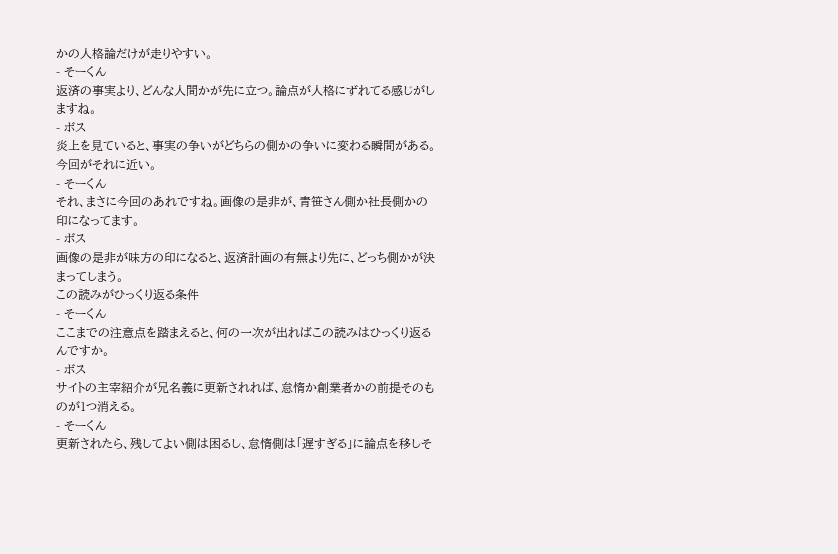かの人格論だけが走りやすい。
- そーくん
返済の事実より、どんな人間かが先に立つ。論点が人格にずれてる感じがしますね。
- ボス
炎上を見ていると、事実の争いがどちらの側かの争いに変わる瞬間がある。今回がそれに近い。
- そーくん
それ、まさに今回のあれですね。画像の是非が、青笹さん側か社長側かの印になってます。
- ボス
画像の是非が味方の印になると、返済計画の有無より先に、どっち側かが決まってしまう。
この読みがひっくり返る条件
- そーくん
ここまでの注意点を踏まえると、何の一次が出ればこの読みはひっくり返るんですか。
- ボス
サイトの主宰紹介が兄名義に更新されれば、怠惰か創業者かの前提そのものが1つ消える。
- そーくん
更新されたら、残してよい側は困るし、怠惰側は「遅すぎる」に論点を移しそ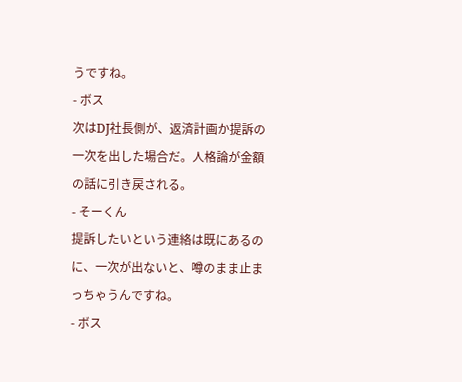うですね。
- ボス
次はDJ社長側が、返済計画か提訴の一次を出した場合だ。人格論が金額の話に引き戻される。
- そーくん
提訴したいという連絡は既にあるのに、一次が出ないと、噂のまま止まっちゃうんですね。
- ボス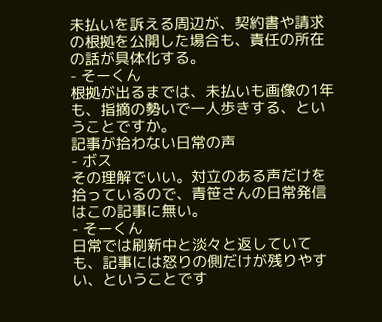未払いを訴える周辺が、契約書や請求の根拠を公開した場合も、責任の所在の話が具体化する。
- そーくん
根拠が出るまでは、未払いも画像の1年も、指摘の勢いで一人歩きする、ということですか。
記事が拾わない日常の声
- ボス
その理解でいい。対立のある声だけを拾っているので、青笹さんの日常発信はこの記事に無い。
- そーくん
日常では刷新中と淡々と返していても、記事には怒りの側だけが残りやすい、ということです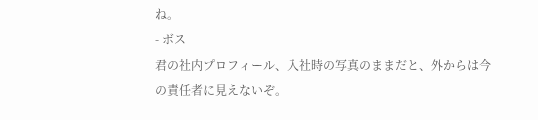ね。
- ボス
君の社内プロフィール、入社時の写真のままだと、外からは今の責任者に見えないぞ。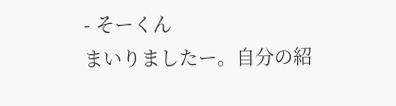- そーくん
まいりましたー。自分の紹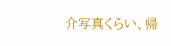介写真くらい、帰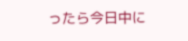ったら今日中に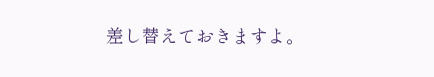差し替えておきますよ。